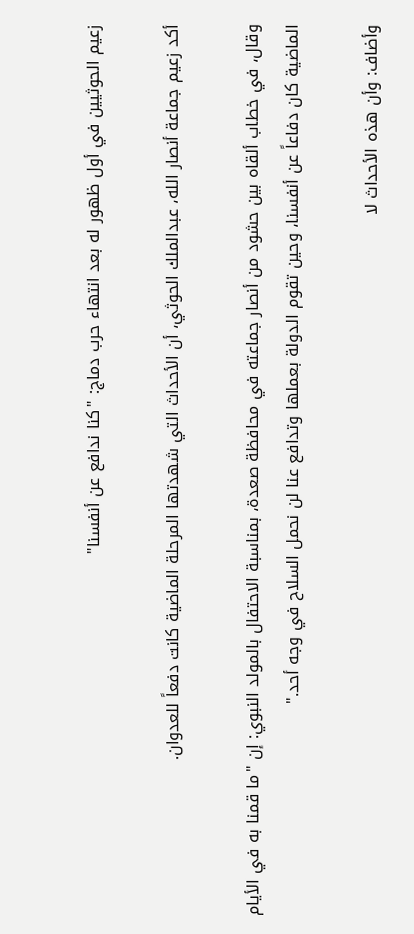زعيم الحوثيين في أول ظهور له بعد انتهاء حرب دماج: "كنا ندافع عن أنفسنا"

أكد زعيم جماعة أنصار الله، عبدالملك الحوثي، أن الأحداث التي شهدتها المرحلة الماضية كانت دفعاً للعدوان.

وقال، في خطاب ألقاه بين حشود من أنصار جماعته في محافظة صعدة، بمناسبة الاحتفال بالمولد النبوي: إن "ما قمنا به في الأيام الماضية كان دفاعاً عن أنفسنا، وحين تقوم الدولة بعملها وتدافع عنا لن نحمل السلاح في وجه أحد."

وأضاف: وأن هذه الأحداث لا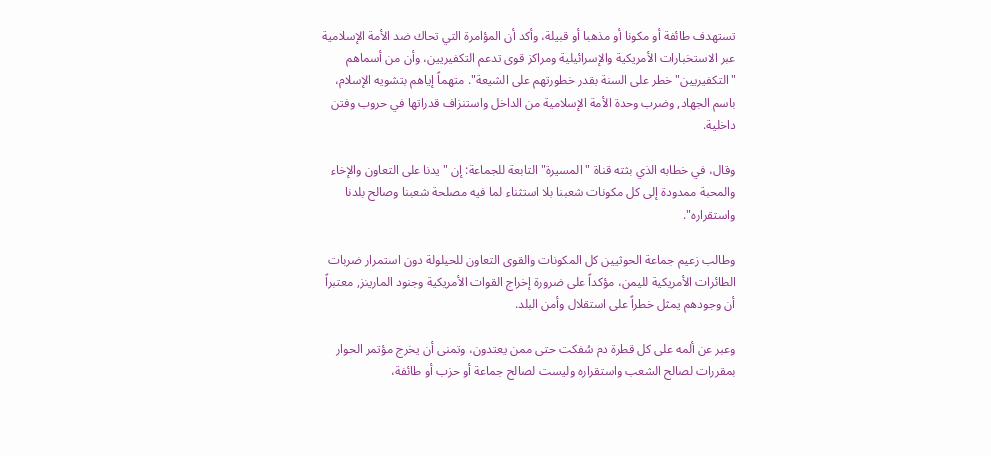تستهدف طائفة أو مكونا أو مذهبا أو قبيلة، وأكد أن المؤامرة التي تحاك ضد الأمة الإسلامية عبر الاستخبارات الأمريكية والإسرائيلية ومراكز قوى تدعم التكفيريين، وأن من أسماهم "التكفيريين" خطر على السنة بقدر خطورتهم على الشيعة". متهماً إياهم بتشويه الإسلام، باسم الجهاد, وضرب وحدة الأمة الإسلامية من الداخل واستنزاف قدراتها في حروب وفتن داخلية.

وقال، في خطابه الذي بثته قناة "المسيرة" التابعة للجماعة: إن "يدنا على التعاون والإخاء والمحبة ممدودة إلى كل مكونات شعبنا بلا استثناء لما فيه مصلحة شعبنا وصالح بلدنا واستقراره".

وطالب زعيم جماعة الحوثيين كل المكونات والقوى التعاون للحيلولة دون استمرار ضربات الطائرات الأمريكية لليمن، مؤكداً على ضرورة إخراج القوات الأمريكية وجنود المارينز, معتبراً أن وجودهم يمثل خطراً على استقلال وأمن البلد.

وعبر عن ألمه على كل قطرة دم سُفكت حتى ممن يعتدون، وتمنى أن يخرج مؤتمر الحوار بمقررات لصالح الشعب واستقراره وليست لصالح جماعة أو حزب أو طائفة،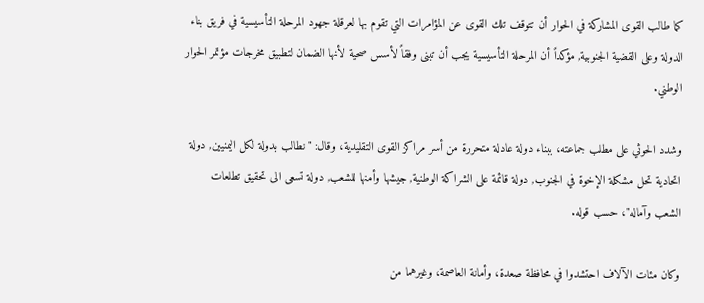كما طالب القوى المشاركة في الحوار أن تتوقف تلك القوى عن المؤامرات التي تقوم بها لعرقلة جهود المرحلة التأسيسية في فريق بناء الدولة وعلى القضية الجنوبية, مؤكداً أن المرحلة التأسيسية يجب أن تبنى وفقاً لأسس صحية لأنها الضمان لتطبيق مخرجات مؤتمر الحوار الوطني.

وشدد الحوثي على مطلب جماعته، ببناء دولة عادلة متحررة من أسر مراكز القوى التقليدية، وقال: "نطالب بدولة لكل اليمنيين, دولة اتحادية تحل مشكلة الإخوة في الجنوب, دولة قائمة على الشراكة الوطنية, جيشها وأمنها للشعب, دولة تسعى الى تحقيق تطلعات الشعب وآماله"، حسب قوله.

وكان مئات الآلاف احتشدوا في محافظة صعدة، وأمانة العاصمة، وغيرهما من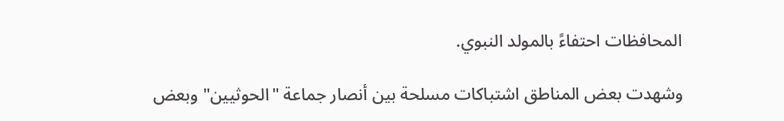المحافظات احتفاءً بالمولد النبوي.

وشهدت بعض المناطق اشتباكات مسلحة بين أنصار جماعة "الحوثيين" وبعض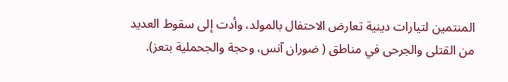المنتمين لتيارات دينية تعارض الاحتفال بالمولد، وأدت إلى سقوط العديد من القتلى والجرحى في مناطق ( ضوران آنس، وحجة والجحملية بتعز).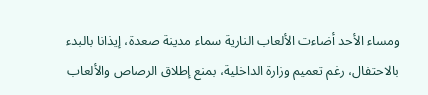ومساء الأحد أضاءت الألعاب النارية سماء مدينة صعدة، إيذانا بالبدء بالاحتفال، رغم تعميم وزارة الداخلية، بمنع إطلاق الرصاص والألعاب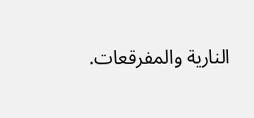النارية والمفرقعات.